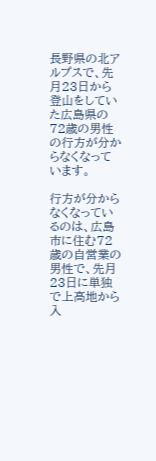長野県の北アルプスで、先月23日から登山をしていた広島県の72歳の男性の行方が分からなくなっています。

行方が分からなくなっているのは、広島市に住む72歳の自営業の男性で、先月23日に単独で上高地から入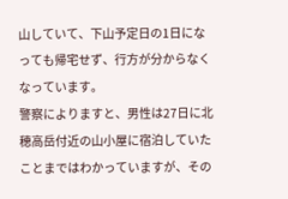山していて、下山予定日の1日になっても帰宅せず、行方が分からなくなっています。
警察によりますと、男性は27日に北穂高岳付近の山小屋に宿泊していたことまではわかっていますが、その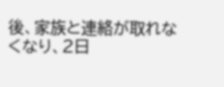後、家族と連絡が取れなくなり、2日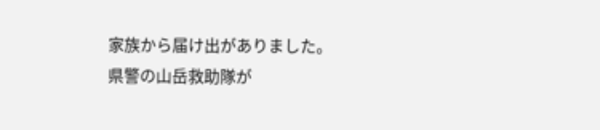家族から届け出がありました。
県警の山岳救助隊が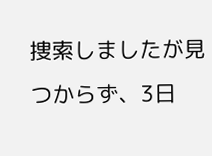捜索しましたが見つからず、3日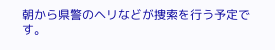朝から県警のヘリなどが捜索を行う予定です。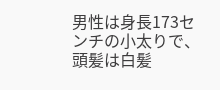男性は身長173センチの小太りで、頭髪は白髪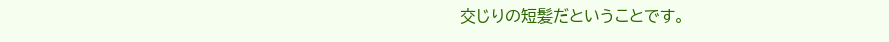交じりの短髪だということです。